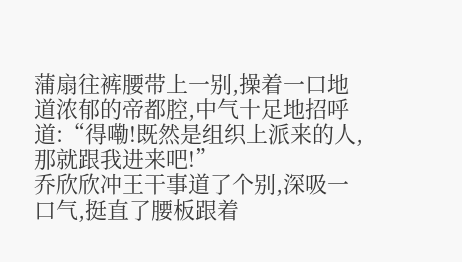蒲扇往裤腰带上一别,操着一口地道浓郁的帝都腔,中气十足地招呼道:“得嘞!既然是组织上派来的人,那就跟我进来吧!”
乔欣欣冲王干事道了个别,深吸一口气,挺直了腰板跟着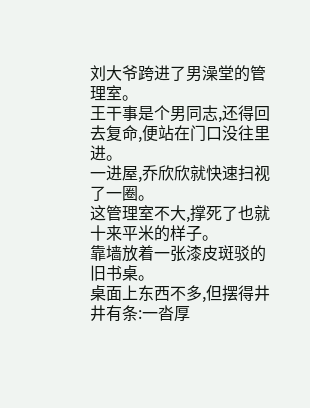刘大爷跨进了男澡堂的管理室。
王干事是个男同志,还得回去复命,便站在门口没往里进。
一进屋,乔欣欣就快速扫视了一圈。
这管理室不大,撑死了也就十来平米的样子。
靠墙放着一张漆皮斑驳的旧书桌。
桌面上东西不多,但摆得井井有条:一沓厚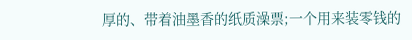厚的、带着油墨香的纸质澡票;一个用来装零钱的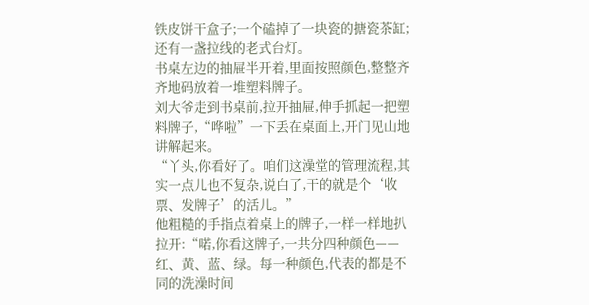铁皮饼干盒子;一个磕掉了一块瓷的搪瓷茶缸;还有一盏拉线的老式台灯。
书桌左边的抽屉半开着,里面按照颜色,整整齐齐地码放着一堆塑料牌子。
刘大爷走到书桌前,拉开抽屉,伸手抓起一把塑料牌子,“哗啦”一下丢在桌面上,开门见山地讲解起来。
“丫头,你看好了。咱们这澡堂的管理流程,其实一点儿也不复杂,说白了,干的就是个‘收票、发牌子’的活儿。”
他粗糙的手指点着桌上的牌子,一样一样地扒拉开:“喏,你看这牌子,一共分四种颜色——红、黄、蓝、绿。每一种颜色,代表的都是不同的洗澡时间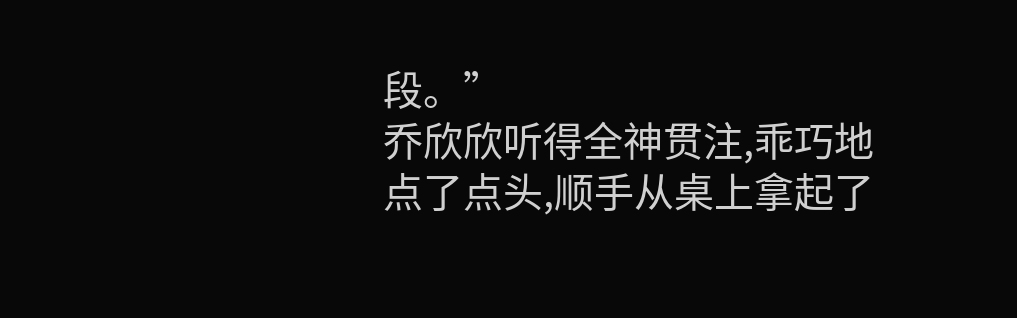段。”
乔欣欣听得全神贯注,乖巧地点了点头,顺手从桌上拿起了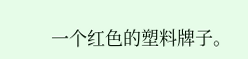一个红色的塑料牌子。